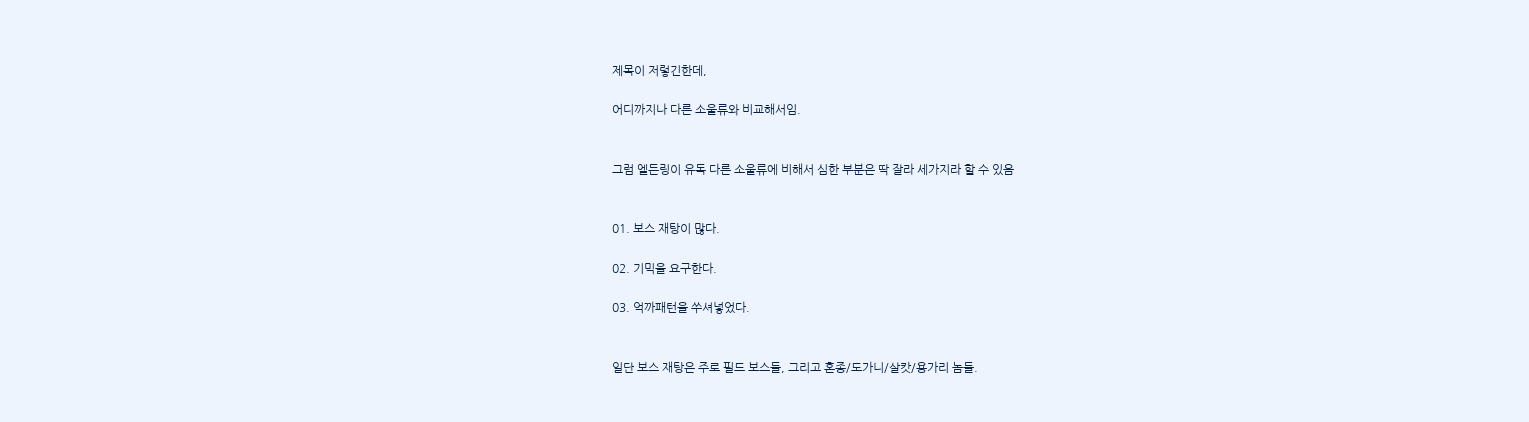제목이 저렇긴한데,

어디까지나 다른 소울류와 비교해서임.


그럼 엘든링이 유독 다른 소울류에 비해서 심한 부분은 딱 잘라 세가지라 할 수 있음


01. 보스 재탕이 많다.

02. 기믹을 요구한다.

03. 억까패턴을 쑤셔넣었다.


일단 보스 재탕은 주로 필드 보스들, 그리고 혼종/도가니/살캇/용가리 놈들.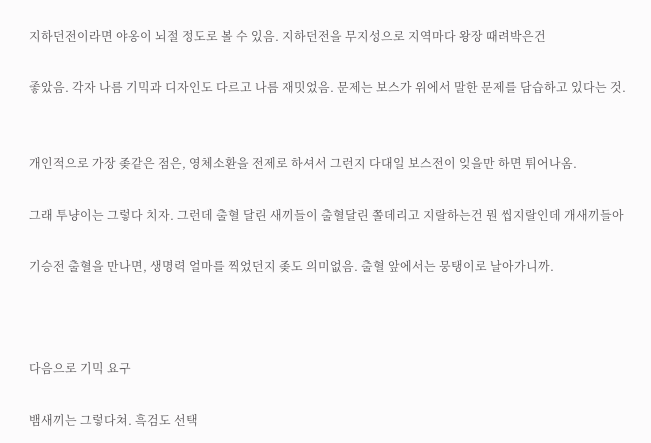지하던전이라면 야옹이 뇌절 정도로 볼 수 있음. 지하던전을 무지성으로 지역마다 왕장 때려박은건

좋았음. 각자 나름 기믹과 디자인도 다르고 나름 재밋었음. 문제는 보스가 위에서 말한 문제를 담습하고 있다는 것.


개인적으로 가장 좆같은 점은, 영체소환을 전제로 하셔서 그런지 다대일 보스전이 잊을만 하면 튀어나옴.

그래 투냥이는 그렇다 치자. 그런데 출혈 달린 새끼들이 출혈달린 쫄데리고 지랄하는건 뭔 씹지랄인데 개새끼들아

기승전 출혈을 만나면, 생명력 얼마를 찍었던지 좆도 의미없음. 출혈 앞에서는 뭉탱이로 날아가니까.



다음으로 기믹 요구

뱀새끼는 그렇다쳐. 흑검도 선택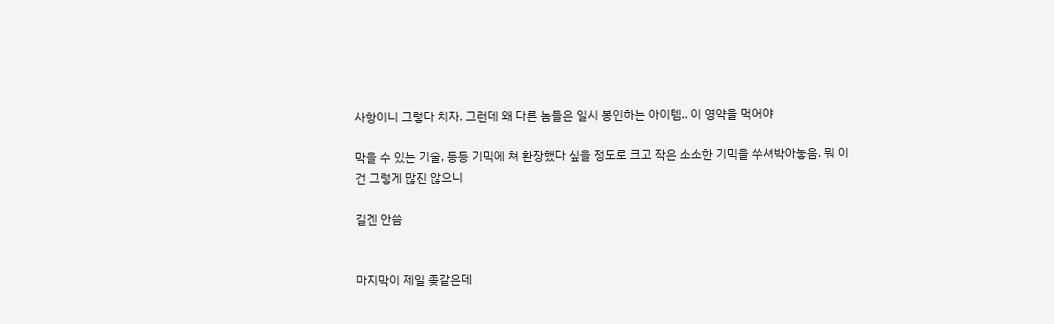사항이니 그렇다 치자. 그런데 왜 다른 놈들은 일시 봉인하는 아이템.. 이 영약을 먹어야

막을 수 있는 기술, 등등 기믹에 쳐 환장했다 싶을 정도로 크고 작은 소소한 기믹을 쑤셔박아놓음. 뭐 이건 그렇게 많진 않으니

길겐 안씀


마지막이 제일 좆같은데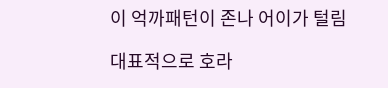이 억까패턴이 존나 어이가 털림

대표적으로 호라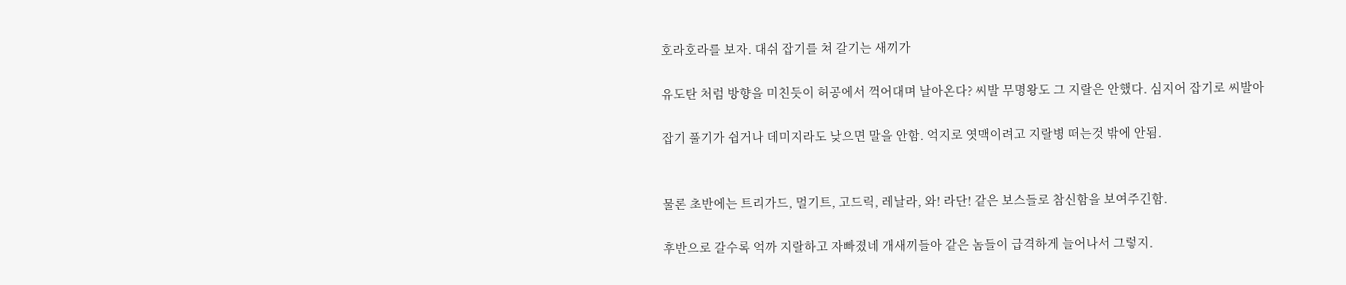호라호라를 보자. 대쉬 잡기를 쳐 갈기는 새끼가

유도탄 처럼 방향을 미친듯이 허공에서 꺽어대며 날아온다? 씨발 무명왕도 그 지랄은 안했다. 심지어 잡기로 씨발아

잡기 풀기가 쉽거나 데미지라도 낮으면 말을 안함. 억지로 엿맥이려고 지랄병 떠는것 밖에 안됨.


물론 초반에는 트리가드, 멀기트, 고드릭, 레날라, 와! 라단! 같은 보스들로 참신함을 보여주긴함.

후반으로 갈수록 억까 지랄하고 자빠졌네 개새끼들아 같은 놈들이 급격하게 늘어나서 그렇지.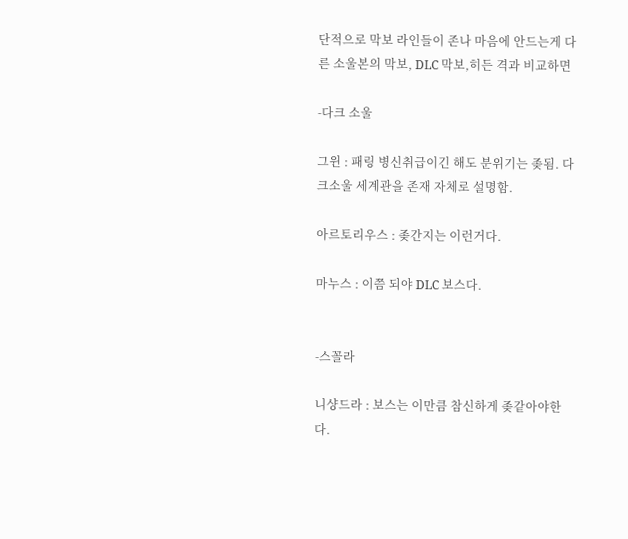단적으로 막보 라인들이 존나 마음에 안드는게 다른 소울본의 막보, DLC 막보,히든 격과 비교하면

-다크 소울

그윈 : 패링 병신취급이긴 해도 분위기는 좆됨. 다크소울 세계관을 존재 자체로 설명함.

아르토리우스 : 좆간지는 이런거다.

마누스 : 이쯤 되야 DLC 보스다.


-스꼴라

니샹드라 : 보스는 이만큼 참신하게 좆같아야한다.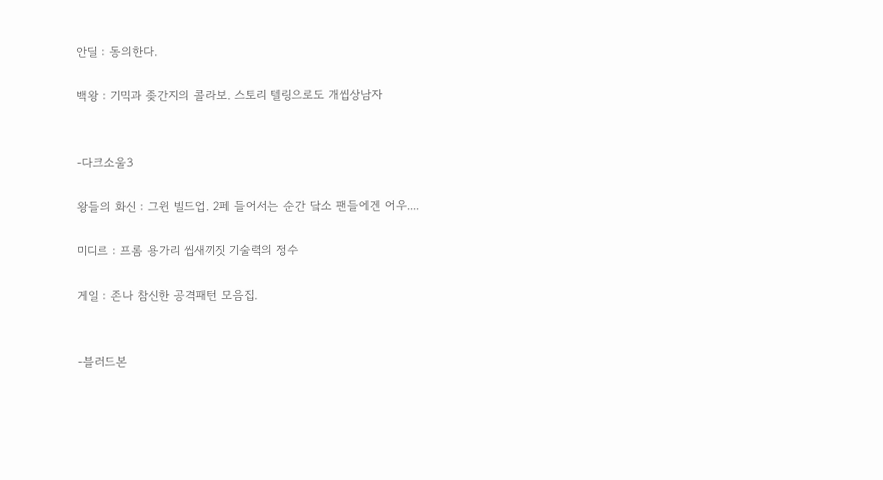안딜 : 동의한다.

백왕 : 기믹과 좆간지의 콜라보. 스토리 텔링으로도 개씹상남자


-다크소울3

왕들의 화신 : 그윈 빌드업. 2페 들어서는 순간 닼소 팬들에겐 어우....

미디르 : 프롬 용가리 씹새끼짓 기술력의 정수

게일 : 존나 참신한 공격패턴 모음집.


-블러드본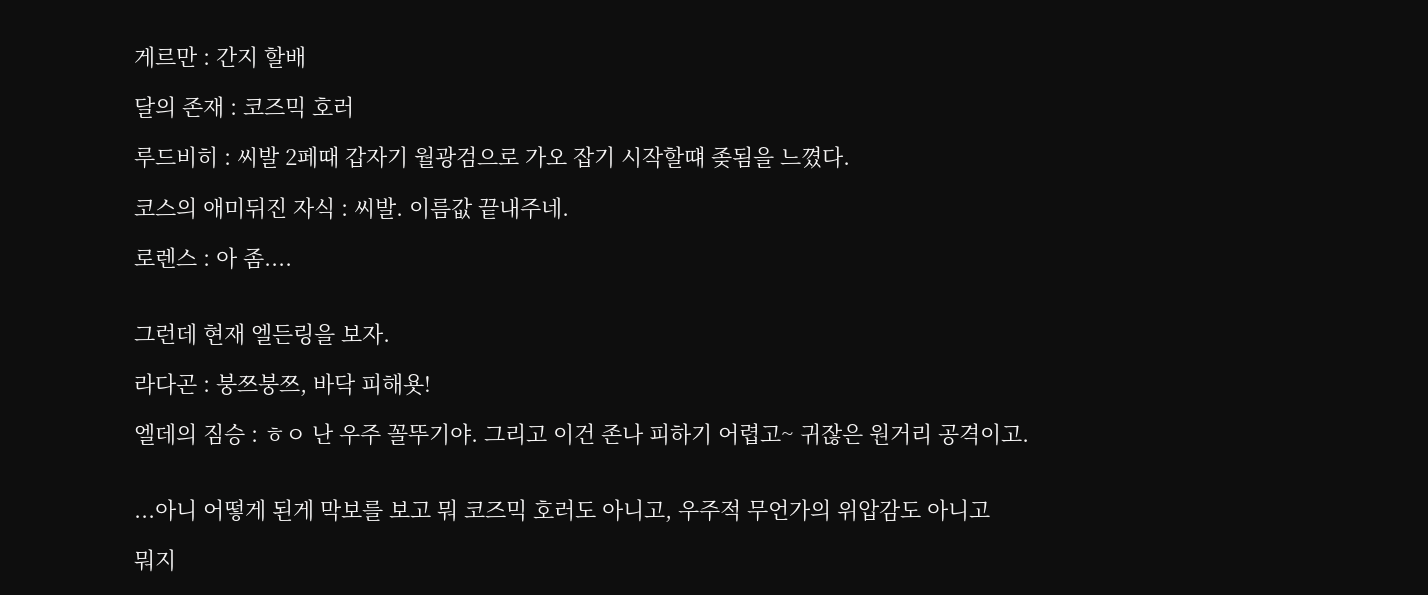게르만 : 간지 할배

달의 존재 : 코즈믹 호러

루드비히 : 씨발 2페때 갑자기 월광검으로 가오 잡기 시작할떄 좆됨을 느꼈다.

코스의 애미뒤진 자식 : 씨발. 이름값 끝내주네.

로렌스 : 아 좀....


그런데 현재 엘든링을 보자.

라다곤 : 붕쯔붕쯔, 바닥 피해욧!

엘데의 짐승 : ㅎㅇ 난 우주 꼴뚜기야. 그리고 이건 존나 피하기 어렵고~ 귀잖은 원거리 공격이고.


...아니 어떻게 된게 막보를 보고 뭐 코즈믹 호러도 아니고, 우주적 무언가의 위압감도 아니고

뭐지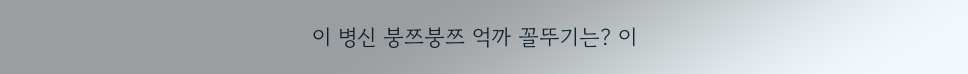이 병신 붕쯔붕쯔 억까 꼴뚜기는? 이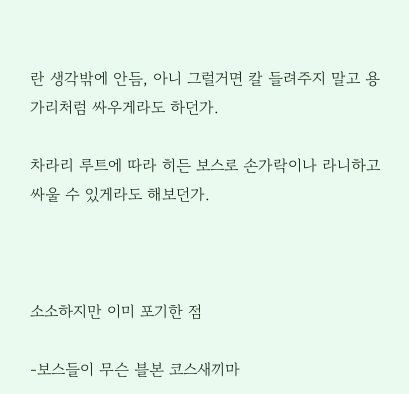란 생각밖에 안듬, 아니 그럴거면 칼 들려주지 말고 용가리처럼 싸우게라도 하던가.

차라리 루트에 따라 히든 보스로 손가락이나 라니하고 싸울 수 있게라도 해보던가.



소소하지만 이미 포기한 점

-보스들이 무슨 블본 코스새끼마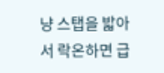냥 스탭을 밟아서 락온하면 급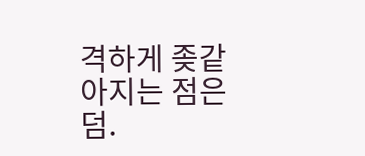격하게 좆같아지는 점은 덤.